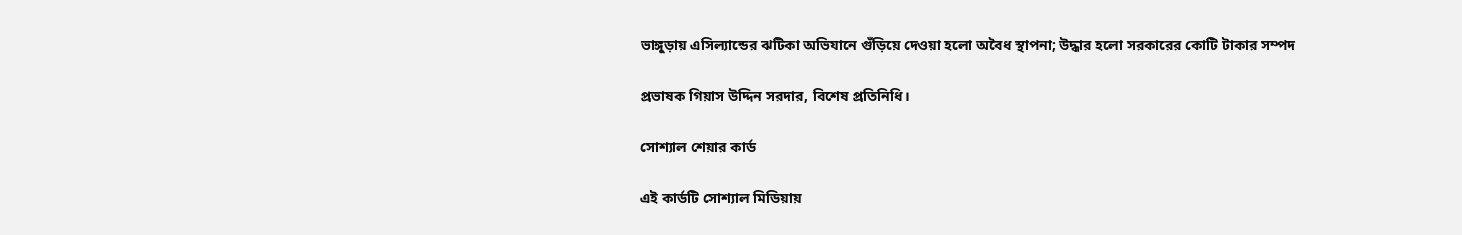ভাঙ্গুড়ায় এসিল্যান্ডের ঝটিকা অভিযানে গুঁড়িয়ে দেওয়া হলো অবৈধ স্থাপনা; উদ্ধার হলো সরকারের কোটি টাকার সম্পদ

প্রভাষক গিয়াস উদ্দিন সরদার, বিশেষ প্রতিনিধি।

সোশ্যাল শেয়ার কার্ড

এই কার্ডটি সোশ্যাল মিডিয়ায়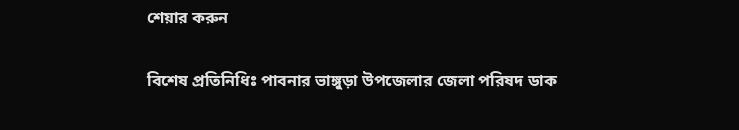শেয়ার করুন

বিশেষ প্রতিনিধিঃ পাবনার ভাঙ্গুড়া উপজেলার জেলা পরিষদ ডাক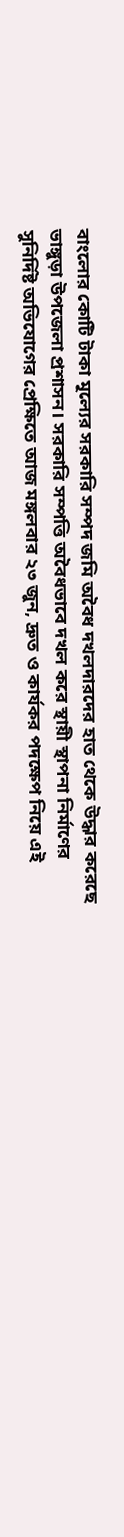বাংলোর কোটি টাকা মূল্যের সরকারি সম্পদ জমি অবৈধ দখলদারদের হাত থেকে উদ্ধার করেছে ভাঙ্গুড়া উপজেলা প্রশাসন। সরকারি সম্পত্তি অবৈধভাবে দখল করে স্থায়ী স্থাপনা নির্মাণের সুনির্দিষ্ট অভিযোগের প্রেক্ষিতে আজ মঙ্গলবার ২৩ জুন, দ্রুত ও কার্যকর পদক্ষেপ নিয়ে এই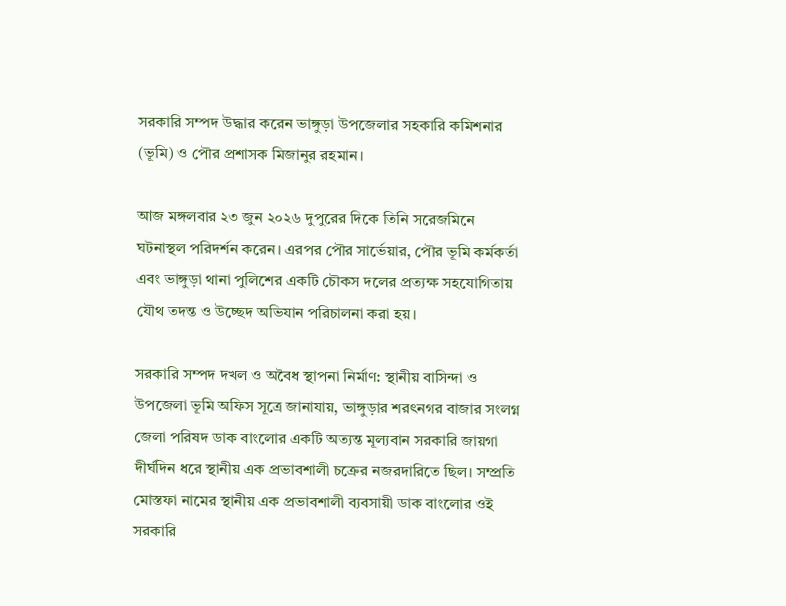সরকারি সম্পদ উদ্ধার করেন ভাঙ্গুড়া উপজেলার সহকারি কমিশনার (ভূমি) ও পৌর প্রশাসক মিজানুর রহমান।

আজ মঙ্গলবার ২৩ জুন ২০২৬ দুপুরের দিকে তিনি সরেজমিনে ঘটনাস্থল পরিদর্শন করেন। এরপর পৌর সার্ভেয়ার, পৌর ভূমি কর্মকর্তা এবং ভাঙ্গুড়া থানা পুলিশের একটি চৌকস দলের প্রত্যক্ষ সহযোগিতায় যৌথ তদন্ত ও উচ্ছেদ অভিযান পরিচালনা করা হয়।

সরকারি সম্পদ দখল ও অবৈধ স্থাপনা নির্মাণ: স্থানীয় বাসিন্দা ও উপজেলা ভূমি অফিস সূত্রে জানাযায়, ভাঙ্গুড়ার শরৎনগর বাজার সংলগ্ন জেলা পরিষদ ডাক বাংলোর একটি অত্যন্ত মূল্যবান সরকারি জায়গা দীর্ঘদিন ধরে স্থানীয় এক প্রভাবশালী চক্রের নজরদারিতে ছিল। সম্প্রতি মোস্তফা নামের স্থানীয় এক প্রভাবশালী ব্যবসায়ী ডাক বাংলোর ওই সরকারি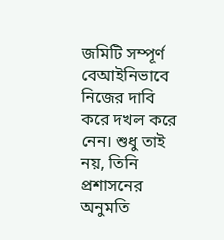জমিটি সম্পূর্ণ বেআইনিভাবে নিজের দাবি করে দখল করে নেন। শুধু তাই নয়, তিনি প্রশাসনের অনুমতি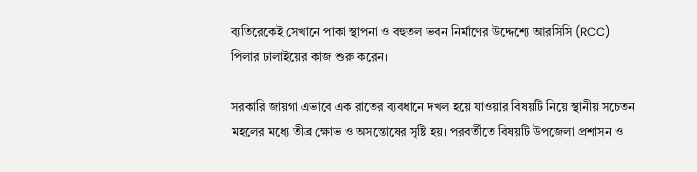ব্যতিরেকেই সেখানে পাকা স্থাপনা ও বহুতল ভবন নির্মাণের উদ্দেশ্যে আরসিসি (RCC) পিলার ঢালাইয়ের কাজ শুরু করেন।

সরকারি জায়গা এভাবে এক রাতের ব্যবধানে দখল হয়ে যাওয়ার বিষয়টি নিয়ে স্থানীয় সচেতন মহলের মধ্যে তীব্র ক্ষোভ ও অসন্তোষের সৃষ্টি হয়। পরবর্তীতে বিষয়টি উপজেলা প্রশাসন ও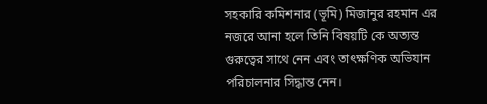সহকারি কমিশনার (ভূমি) মিজানুর রহমান এর নজরে আনা হলে তিনি বিষয়টি কে অত্যন্ত গুরুত্বের সাথে নেন এবং তাৎক্ষণিক অভিযান পরিচালনার সিদ্ধান্ত নেন।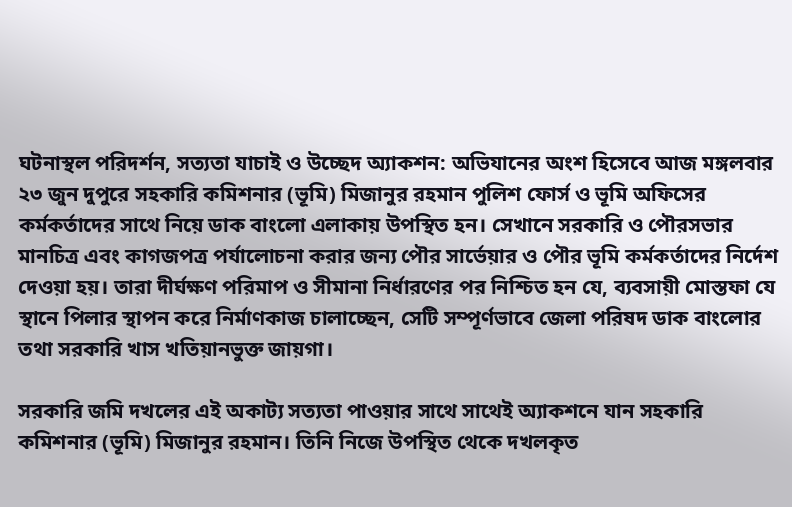ঘটনাস্থল পরিদর্শন, সত্যতা যাচাই ও উচ্ছেদ অ্যাকশন: অভিযানের অংশ হিসেবে আজ মঙ্গলবার ২৩ জুন দুপুরে সহকারি কমিশনার (ভূমি) মিজানুর রহমান পুলিশ ফোর্স ও ভূমি অফিসের কর্মকর্তাদের সাথে নিয়ে ডাক বাংলো এলাকায় উপস্থিত হন। সেখানে সরকারি ও পৌরসভার মানচিত্র এবং কাগজপত্র পর্যালোচনা করার জন্য পৌর সার্ভেয়ার ও পৌর ভূমি কর্মকর্তাদের নির্দেশ দেওয়া হয়। তারা দীর্ঘক্ষণ পরিমাপ ও সীমানা নির্ধারণের পর নিশ্চিত হন যে, ব্যবসায়ী মোস্তফা যে স্থানে পিলার স্থাপন করে নির্মাণকাজ চালাচ্ছেন, সেটি সম্পূর্ণভাবে জেলা পরিষদ ডাক বাংলোর তথা সরকারি খাস খতিয়ানভুক্ত জায়গা।

সরকারি জমি দখলের এই অকাট্য সত্যতা পাওয়ার সাথে সাথেই অ্যাকশনে যান সহকারি কমিশনার (ভূমি) মিজানুর রহমান। তিনি নিজে উপস্থিত থেকে দখলকৃত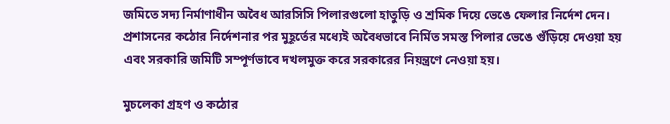জমিতে সদ্য নির্মাণাধীন অবৈধ আরসিসি পিলারগুলো হাতুড়ি ও শ্রমিক দিয়ে ভেঙে ফেলার নির্দেশ দেন। প্রশাসনের কঠোর নির্দেশনার পর মুহূর্তের মধ্যেই অবৈধভাবে নির্মিত সমস্ত পিলার ভেঙে গুঁড়িয়ে দেওয়া হয় এবং সরকারি জমিটি সম্পূর্ণভাবে দখলমুক্ত করে সরকারের নিয়ন্ত্রণে নেওয়া হয়।

মুচলেকা গ্রহণ ও কঠোর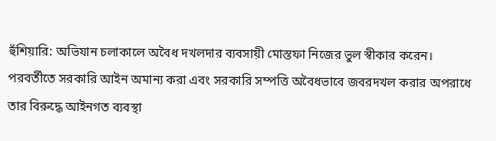হুঁশিয়ারি: অভিযান চলাকালে অবৈধ দখলদার ব্যবসায়ী মোস্তফা নিজের ভুল স্বীকার করেন। পরবর্তীতে সরকারি আইন অমান্য করা এবং সরকারি সম্পত্তি অবৈধভাবে জবরদখল করার অপরাধে তার বিরুদ্ধে আইনগত ব্যবস্থা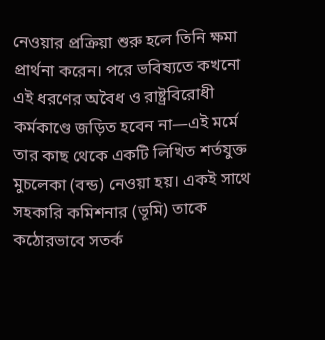নেওয়ার প্রক্রিয়া শুরু হলে তিনি ক্ষমা প্রার্থনা করেন। পরে ভবিষ্যতে কখনো এই ধরণের অবৈধ ও রাষ্ট্রবিরোধী কর্মকাণ্ডে জড়িত হবেন না—এই মর্মে তার কাছ থেকে একটি লিখিত শর্তযুক্ত মুচলেকা (বন্ড) নেওয়া হয়। একই সাথে সহকারি কমিশনার (ভূমি) তাকে কঠোরভাবে সতর্ক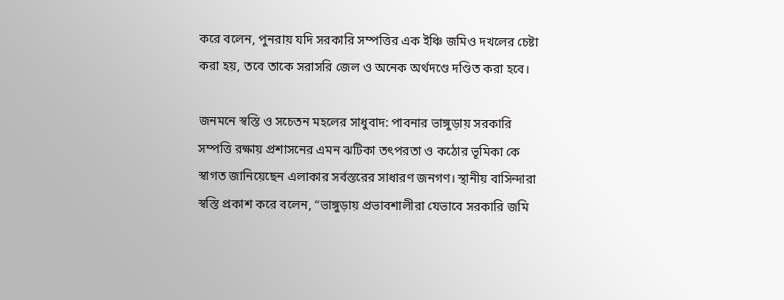করে বলেন, পুনরায় যদি সরকারি সম্পত্তির এক ইঞ্চি জমিও দখলের চেষ্টা করা হয়, তবে তাকে সরাসরি জেল ও অনেক অর্থদণ্ডে দণ্ডিত করা হবে।

জনমনে স্বস্তি ও সচেতন মহলের সাধুবাদ: পাবনার ভাঙ্গুড়ায় সরকারি সম্পত্তি রক্ষায় প্রশাসনের এমন ঝটিকা তৎপরতা ও কঠোর ভূমিকা কে স্বাগত জানিয়েছেন এলাকার সর্বস্তরের সাধারণ জনগণ। স্থানীয় বাসিন্দারা স্বস্তি প্রকাশ করে বলেন, “ভাঙ্গুড়ায় প্রভাবশালীরা যেভাবে সরকারি জমি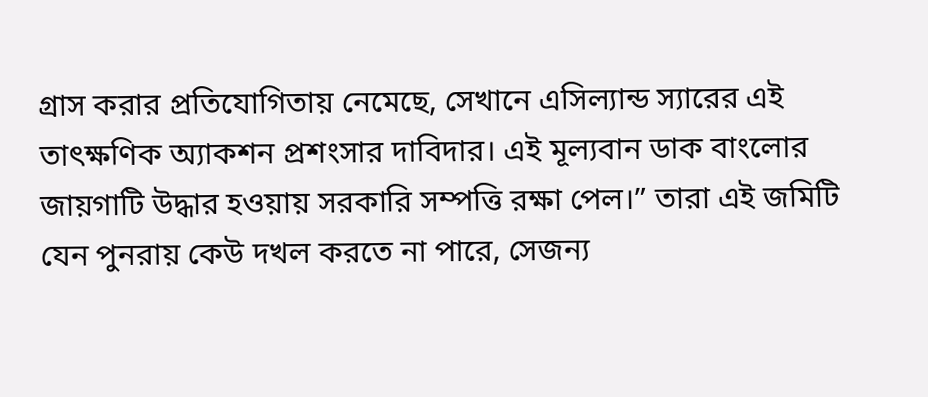গ্রাস করার প্রতিযোগিতায় নেমেছে, সেখানে এসিল্যান্ড স্যারের এই তাৎক্ষণিক অ্যাকশন প্রশংসার দাবিদার। এই মূল্যবান ডাক বাংলোর জায়গাটি উদ্ধার হওয়ায় সরকারি সম্পত্তি রক্ষা পেল।” তারা এই জমিটি যেন পুনরায় কেউ দখল করতে না পারে, সেজন্য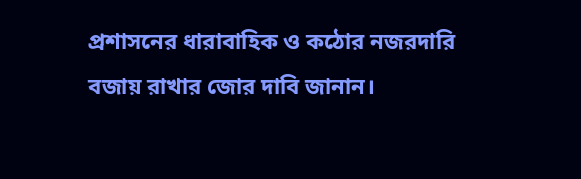প্রশাসনের ধারাবাহিক ও কঠোর নজরদারি বজায় রাখার জোর দাবি জানান।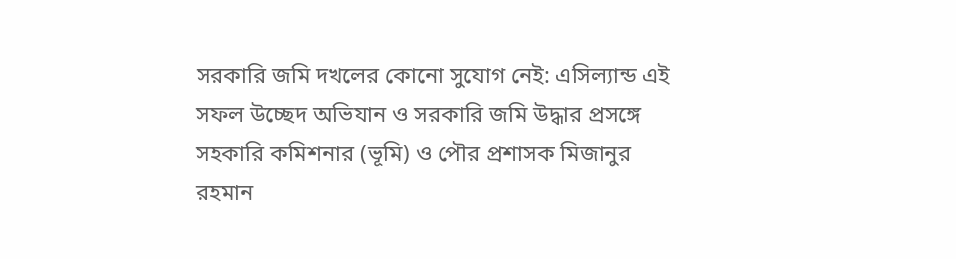সরকারি জমি দখলের কোনো সুযোগ নেই: এসিল্যান্ড এই সফল উচ্ছেদ অভিযান ও সরকারি জমি উদ্ধার প্রসঙ্গে সহকারি কমিশনার (ভূমি) ও পৌর প্রশাসক মিজানুর রহমান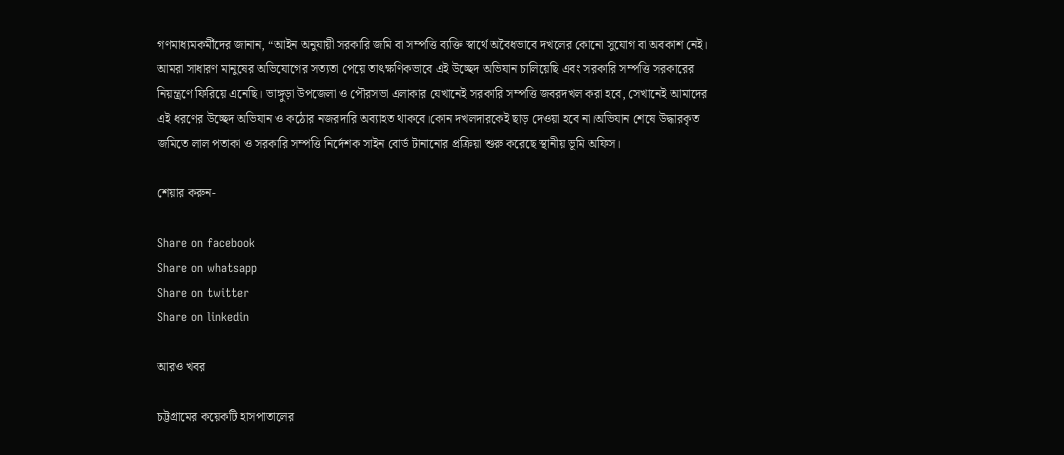গণমাধ্যমকর্মীদের জানান, “আইন অনুযায়ী সরকারি জমি বা সম্পত্তি ব্যক্তি স্বার্থে অবৈধভাবে দখলের কোনো সুযোগ বা অবকাশ নেই। আমরা সাধারণ মানুষের অভিযোগের সত্যতা পেয়ে তাৎক্ষণিকভাবে এই উচ্ছেদ অভিযান চালিয়েছি এবং সরকারি সম্পত্তি সরকারের নিয়ন্ত্রণে ফিরিয়ে এনেছি। ভাঙ্গুড়া উপজেলা ও পৌরসভা এলাকার যেখানেই সরকারি সম্পত্তি জবরদখল করা হবে, সেখানেই আমাদের এই ধরণের উচ্ছেদ অভিযান ও কঠোর নজরদারি অব্যাহত থাকবে।কোন দখলদারকেই ছাড় দেওয়া হবে না।অভিযান শেষে উদ্ধারকৃত জমিতে লাল পতাকা ও সরকারি সম্পত্তি নির্দেশক সাইন বোর্ড টানানোর প্রক্রিয়া শুরু করেছে স্থানীয় ভূমি অফিস।

শেয়ার করুন-

Share on facebook
Share on whatsapp
Share on twitter
Share on linkedin

আরও খবর

চট্টগ্রামের কয়েকটি হাসপাতালের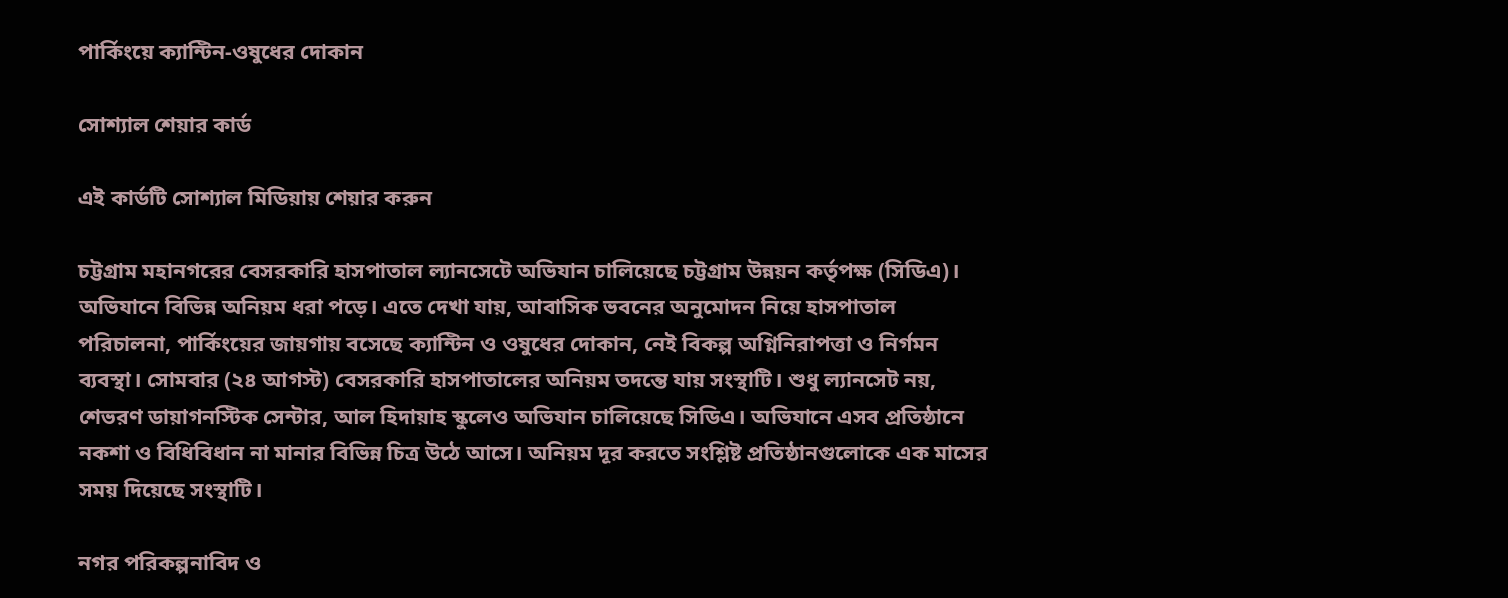পার্কিংয়ে ক্যান্টিন-ওষুধের দোকান

সোশ্যাল শেয়ার কার্ড

এই কার্ডটি সোশ্যাল মিডিয়ায় শেয়ার করুন

চট্টগ্রাম মহানগরের বেসরকারি হাসপাতাল ল্যানসেটে অভিযান চালিয়েছে চট্টগ্রাম উন্নয়ন কর্তৃপক্ষ (সিডিএ)। অভিযানে বিভিন্ন অনিয়ম ধরা পড়ে। এতে দেখা যায়, আবাসিক ভবনের অনুমোদন নিয়ে হাসপাতাল পরিচালনা, পার্কিংয়ের জায়গায় বসেছে ক্যান্টিন ও ওষুধের দোকান, নেই বিকল্প অগ্নিনিরাপত্তা ও নির্গমন ব্যবস্থা। সোমবার (২৪ আগস্ট) বেসরকারি হাসপাতালের অনিয়ম তদন্তে যায় সংস্থাটি। শুধু ল্যানসেট নয়, শেভরণ ডায়াগনস্টিক সেন্টার, আল হিদায়াহ স্কুলেও অভিযান চালিয়েছে সিডিএ। অভিযানে এসব প্রতিষ্ঠানে নকশা ও বিধিবিধান না মানার বিভিন্ন চিত্র উঠে আসে। অনিয়ম দূর করতে সংশ্লিষ্ট প্রতিষ্ঠানগুলোকে এক মাসের সময় দিয়েছে সংস্থাটি।

নগর পরিকল্পনাবিদ ও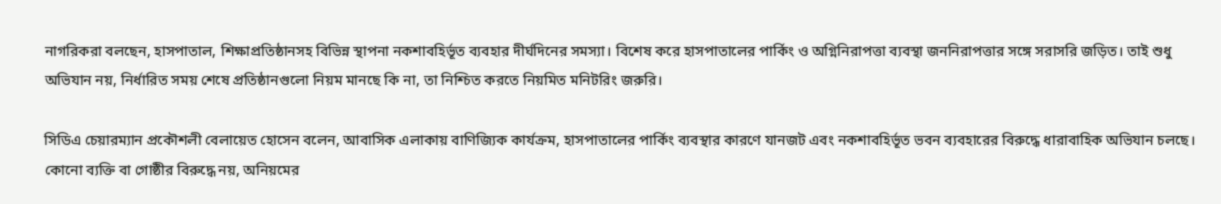নাগরিকরা বলছেন, হাসপাতাল, শিক্ষাপ্রতিষ্ঠানসহ বিভিন্ন স্থাপনা নকশাবহির্ভূত ব্যবহার দীর্ঘদিনের সমস্যা। বিশেষ করে হাসপাতালের পার্কিং ও অগ্নিনিরাপত্তা ব্যবস্থা জননিরাপত্তার সঙ্গে সরাসরি জড়িত। তাই শুধু অভিযান নয়, নির্ধারিত সময় শেষে প্রতিষ্ঠানগুলো নিয়ম মানছে কি না, তা নিশ্চিত করতে নিয়মিত মনিটরিং জরুরি।

সিডিএ চেয়ারম্যান প্রকৌশলী বেলায়েত হোসেন বলেন, আবাসিক এলাকায় বাণিজ্যিক কার্যক্রম, হাসপাতালের পার্কিং ব্যবস্থার কারণে যানজট এবং নকশাবহির্ভূত ভবন ব্যবহারের বিরুদ্ধে ধারাবাহিক অভিযান চলছে। কোনো ব্যক্তি বা গোষ্ঠীর বিরুদ্ধে নয়, অনিয়মের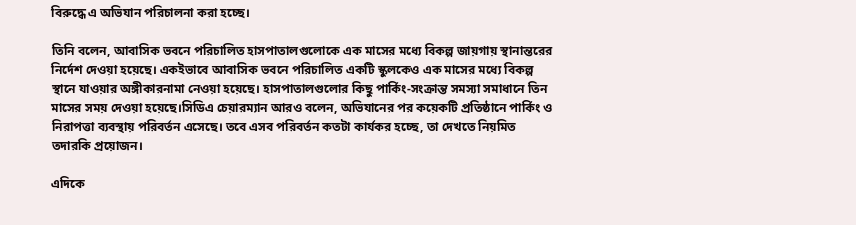বিরুদ্ধে এ অভিযান পরিচালনা করা হচ্ছে।

তিনি বলেন, আবাসিক ভবনে পরিচালিত হাসপাতালগুলোকে এক মাসের মধ্যে বিকল্প জায়গায় স্থানান্তরের নির্দেশ দেওয়া হয়েছে। একইভাবে আবাসিক ভবনে পরিচালিত একটি স্কুলকেও এক মাসের মধ্যে বিকল্প স্থানে যাওয়ার অঙ্গীকারনামা নেওয়া হয়েছে। হাসপাতালগুলোর কিছু পার্কিং-সংক্রান্ত সমস্যা সমাধানে তিন মাসের সময় দেওয়া হয়েছে।সিডিএ চেয়ারম্যান আরও বলেন, অভিযানের পর কয়েকটি প্রতিষ্ঠানে পার্কিং ও নিরাপত্তা ব্যবস্থায় পরিবর্তন এসেছে। তবে এসব পরিবর্তন কতটা কার্যকর হচ্ছে, তা দেখতে নিয়মিত তদারকি প্রয়োজন।

এদিকে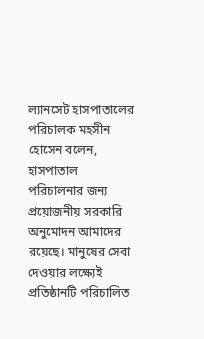ল্যানসেট হাসপাতালের পরিচালক মহসীন হোসেন বলেন, হাসপাতাল পরিচালনার জন্য প্রয়োজনীয় সরকারি অনুমোদন আমাদের রয়েছে। মানুষের সেবা দেওয়ার লক্ষ্যেই প্রতিষ্ঠানটি পরিচালিত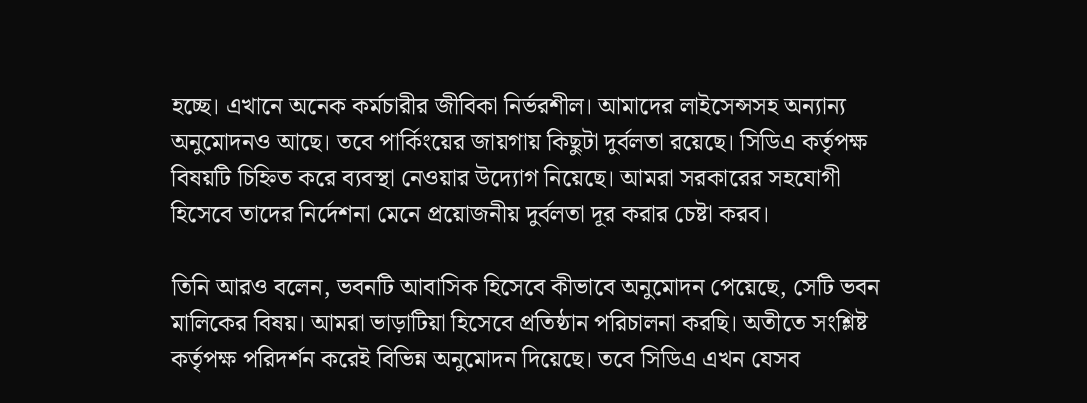হচ্ছে। এখানে অনেক কর্মচারীর জীবিকা নির্ভরশীল। আমাদের লাইসেন্সসহ অন্যান্য অনুমোদনও আছে। তবে পার্কিংয়ের জায়গায় কিছুটা দুর্বলতা রয়েছে। সিডিএ কর্তৃপক্ষ বিষয়টি চিহ্নিত করে ব্যবস্থা নেওয়ার উদ্যোগ নিয়েছে। আমরা সরকারের সহযোগী হিসেবে তাদের নির্দেশনা মেনে প্রয়োজনীয় দুর্বলতা দূর করার চেষ্টা করব।

তিনি আরও বলেন, ভবনটি আবাসিক হিসেবে কীভাবে অনুমোদন পেয়েছে, সেটি ভবন মালিকের বিষয়। আমরা ভাড়াটিয়া হিসেবে প্রতিষ্ঠান পরিচালনা করছি। অতীতে সংশ্লিষ্ট কর্তৃপক্ষ পরিদর্শন করেই বিভিন্ন অনুমোদন দিয়েছে। তবে সিডিএ এখন যেসব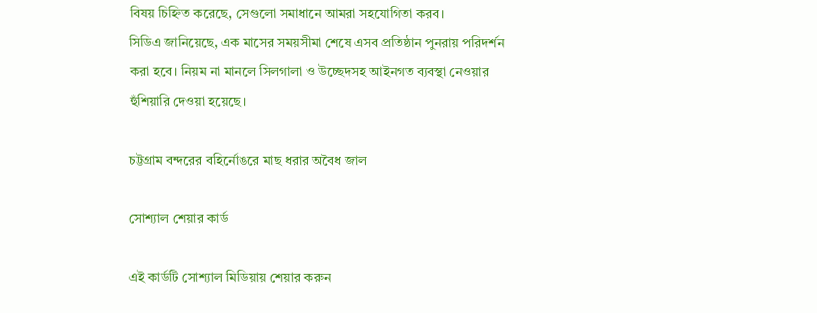বিষয় চিহ্নিত করেছে, সেগুলো সমাধানে আমরা সহযোগিতা করব।
সিডিএ জানিয়েছে, এক মাসের সময়সীমা শেষে এসব প্রতিষ্ঠান পুনরায় পরিদর্শন করা হবে। নিয়ম না মানলে সিলগালা ও উচ্ছেদসহ আইনগত ব্যবস্থা নেওয়ার হুঁশিয়ারি দেওয়া হয়েছে।

চট্টগ্রাম বন্দরের বহির্নোঙরে মাছ ধরার অবৈধ জাল

সোশ্যাল শেয়ার কার্ড

এই কার্ডটি সোশ্যাল মিডিয়ায় শেয়ার করুন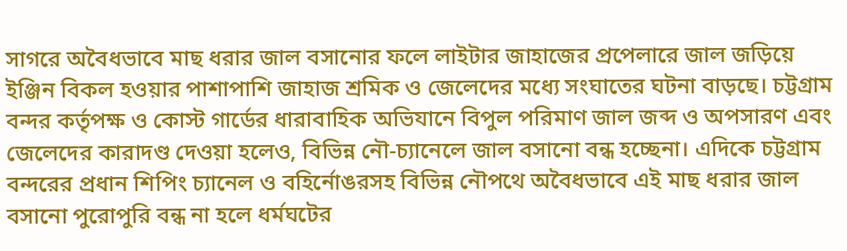সাগরে অবৈধভাবে মাছ ধরার জাল বসানোর ফলে লাইটার জাহাজের প্রপেলারে জাল জড়িয়ে ইঞ্জিন বিকল হওয়ার পাশাপাশি জাহাজ শ্রমিক ও জেলেদের মধ্যে সংঘাতের ঘটনা বাড়ছে। চট্টগ্রাম বন্দর কর্তৃপক্ষ ও কোস্ট গার্ডের ধারাবাহিক অভিযানে বিপুল পরিমাণ জাল জব্দ ও অপসারণ এবং জেলেদের কারাদণ্ড দেওয়া হলেও, বিভিন্ন নৌ-চ্যানেলে জাল বসানো বন্ধ হচ্ছেনা। এদিকে চট্টগ্রাম বন্দরের প্রধান শিপিং চ্যানেল ও বহির্নোঙরসহ বিভিন্ন নৌপথে অবৈধভাবে এই মাছ ধরার জাল বসানো পুরোপুরি বন্ধ না হলে ধর্মঘটের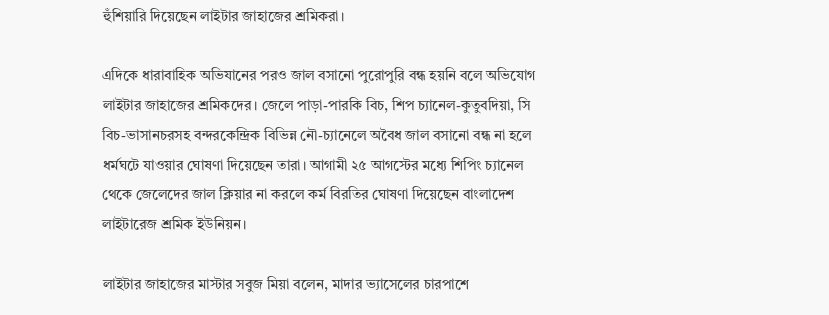হুঁশিয়ারি দিয়েছেন লাইটার জাহাজের শ্রমিকরা।

এদিকে ধারাবাহিক অভিযানের পরও জাল বসানো পুরোপুরি বন্ধ হয়নি বলে অভিযোগ লাইটার জাহাজের শ্রমিকদের। জেলে পাড়া-পারকি বিচ, শিপ চ্যানেল-কুতুবদিয়া, সি বিচ-ভাসানচরসহ বন্দরকেন্দ্রিক বিভিন্ন নৌ-চ্যানেলে অবৈধ জাল বসানো বন্ধ না হলে ধর্মঘটে যাওয়ার ঘোষণা দিয়েছেন তারা। আগামী ২৫ আগস্টের মধ্যে শিপিং চ্যানেল থেকে জেলেদের জাল ক্লিয়ার না করলে কর্ম বিরতির ঘোষণা দিয়েছেন বাংলাদেশ লাইটারেজ শ্রমিক ইউনিয়ন।

লাইটার জাহাজের মাস্টার সবুজ মিয়া বলেন, মাদার ভ্যাসেলের চারপাশে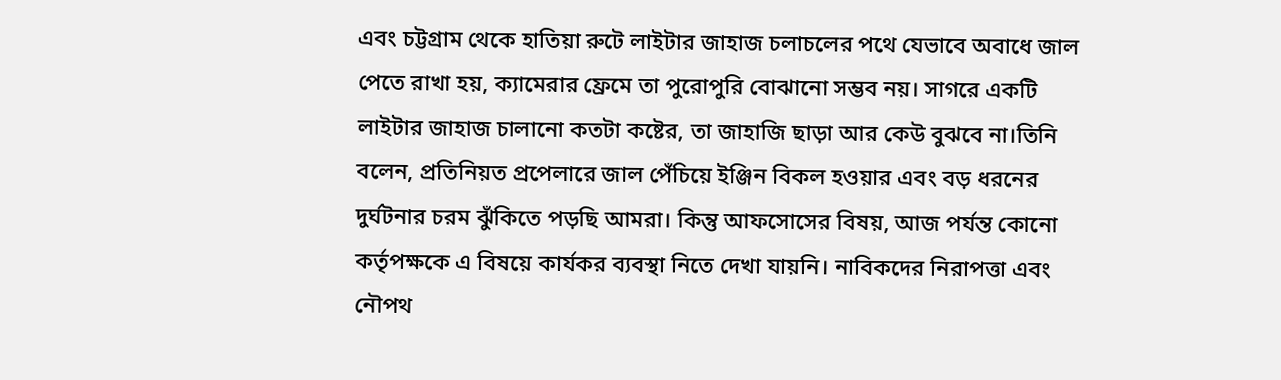এবং চট্টগ্রাম থেকে হাতিয়া রুটে লাইটার জাহাজ চলাচলের পথে যেভাবে অবাধে জাল পেতে রাখা হয়, ক্যামেরার ফ্রেমে তা পুরোপুরি বোঝানো সম্ভব নয়। সাগরে একটি লাইটার জাহাজ চালানো কতটা কষ্টের, তা জাহাজি ছাড়া আর কেউ বুঝবে না।তিনি বলেন, প্রতিনিয়ত প্রপেলারে জাল পেঁচিয়ে ইঞ্জিন বিকল হওয়ার এবং বড় ধরনের দুর্ঘটনার চরম ঝুঁকিতে পড়ছি আমরা। কিন্তু আফসোসের বিষয়, আজ পর্যন্ত কোনো কর্তৃপক্ষকে এ বিষয়ে কার্যকর ব্যবস্থা নিতে দেখা যায়নি। নাবিকদের নিরাপত্তা এবং নৌপথ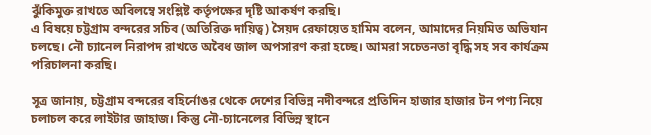ঝুঁকিমুক্ত রাখতে অবিলম্বে সংশ্লিষ্ট কর্তৃপক্ষের দৃষ্টি আকর্ষণ করছি।
এ বিষয়ে চট্টগ্রাম বন্দরের সচিব (অতিরিক্ত দায়িত্ব) সৈয়দ রেফায়েত হামিম বলেন, আমাদের নিয়মিত অভিযান চলছে। নৌ চ্যানেল নিরাপদ রাখতে অবৈধ জাল অপসারণ করা হচ্ছে। আমরা সচেতনতা বৃদ্ধি সহ সব কার্যক্রম পরিচালনা করছি।

সূত্র জানায়, চট্টগ্রাম বন্দরের বহির্নোঙর থেকে দেশের বিভিন্ন নদীবন্দরে প্রতিদিন হাজার হাজার টন পণ্য নিয়ে চলাচল করে লাইটার জাহাজ। কিন্তু নৌ-চ্যানেলের বিভিন্ন স্থানে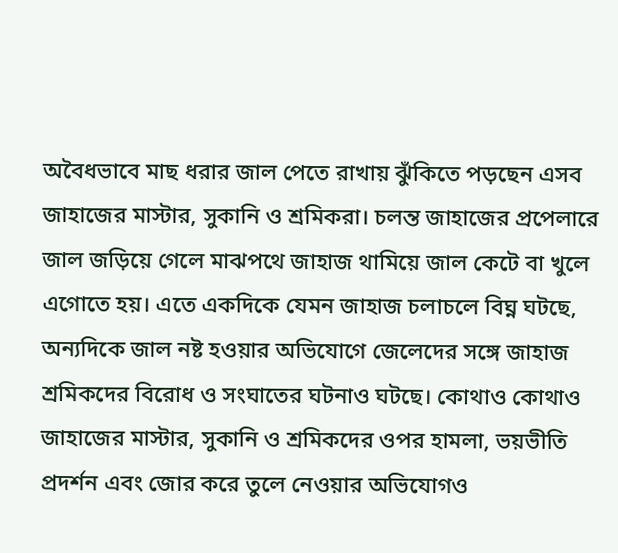অবৈধভাবে মাছ ধরার জাল পেতে রাখায় ঝুঁকিতে পড়ছেন এসব জাহাজের মাস্টার, সুকানি ও শ্রমিকরা। চলন্ত জাহাজের প্রপেলারে জাল জড়িয়ে গেলে মাঝপথে জাহাজ থামিয়ে জাল কেটে বা খুলে এগোতে হয়। এতে একদিকে যেমন জাহাজ চলাচলে বিঘ্ন ঘটছে, অন্যদিকে জাল নষ্ট হওয়ার অভিযোগে জেলেদের সঙ্গে জাহাজ শ্রমিকদের বিরোধ ও সংঘাতের ঘটনাও ঘটছে। কোথাও কোথাও জাহাজের মাস্টার, সুকানি ও শ্রমিকদের ওপর হামলা, ভয়ভীতি প্রদর্শন এবং জোর করে তুলে নেওয়ার অভিযোগও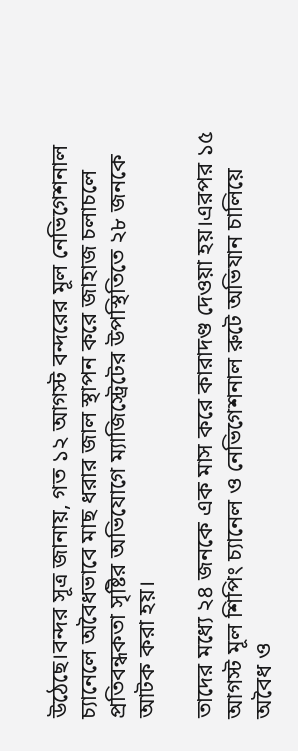উঠেছে।বন্দর সূত্র জানায়, গত ১২ আগস্ট বন্দরের মূল নেভিগেশনাল চ্যানেলে অবৈধভাবে মাছ ধরার জাল স্থাপন করে জাহাজ চলাচলে প্রতিবন্ধকতা সৃষ্টির অভিযোগে ম্যাজিস্ট্রেটের উপস্থিতিতে ২৮ জনকে আটক করা হয়।

তাদের মধ্যে ২৪ জনকে এক মাস করে কারাদণ্ড দেওয়া হয়।এরপর ১৫ আগস্ট মূল শিপিং চ্যানেল ও নেভিগেশনাল রুটে অভিযান চালিয়ে অবৈধ ও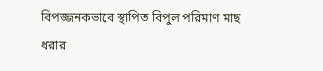বিপজ্জনকভাবে স্থাপিত বিপুল পরিমাণ মাছ ধরার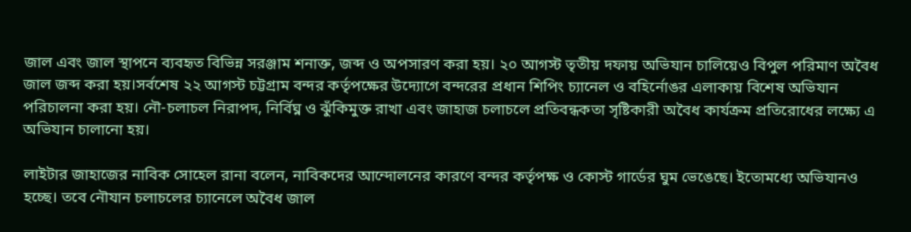জাল এবং জাল স্থাপনে ব্যবহৃত বিভিন্ন সরঞ্জাম শনাক্ত, জব্দ ও অপসারণ করা হয়। ২০ আগস্ট তৃতীয় দফায় অভিযান চালিয়েও বিপুল পরিমাণ অবৈধ জাল জব্দ করা হয়।সর্বশেষ ২২ আগস্ট চট্টগ্রাম বন্দর কর্তৃপক্ষের উদ্যোগে বন্দরের প্রধান শিপিং চ্যানেল ও বহির্নোঙর এলাকায় বিশেষ অভিযান পরিচালনা করা হয়। নৌ-চলাচল নিরাপদ, নির্বিঘ্ন ও ঝুঁকিমুক্ত রাখা এবং জাহাজ চলাচলে প্রতিবন্ধকতা সৃষ্টিকারী অবৈধ কার্যক্রম প্রতিরোধের লক্ষ্যে এ অভিযান চালানো হয়।

লাইটার জাহাজের নাবিক সোহেল রানা বলেন, নাবিকদের আন্দোলনের কারণে বন্দর কর্তৃপক্ষ ও কোস্ট গার্ডের ঘুম ভেঙেছে। ইতোমধ্যে অভিযানও হচ্ছে। তবে নৌযান চলাচলের চ্যানেলে অবৈধ জাল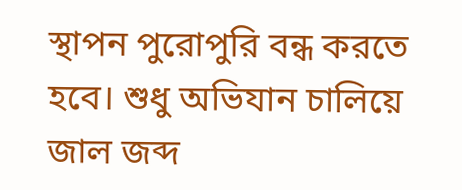স্থাপন পুরোপুরি বন্ধ করতে হবে। শুধু অভিযান চালিয়ে জাল জব্দ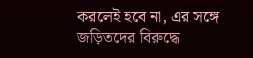করলেই হবে না, এর সঙ্গে জড়িতদের বিরুদ্ধে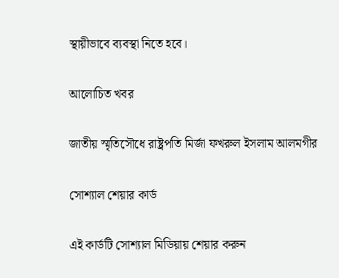স্থায়ীভাবে ব্যবস্থা নিতে হবে।

আলোচিত খবর

জাতীয় স্মৃতিসৌধে রাষ্ট্রপতি মির্জা ফখরুল ইসলাম আলমগীর

সোশ্যাল শেয়ার কার্ড

এই কার্ডটি সোশ্যাল মিডিয়ায় শেয়ার করুন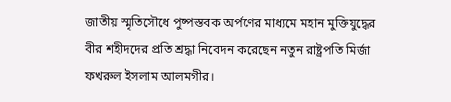জাতীয় স্মৃতিসৌধে পুষ্পস্তবক অর্পণের মাধ্যমে মহান মুক্তিযুদ্ধের বীর শহীদদের প্রতি শ্রদ্ধা নিবেদন করেছেন নতুন রাষ্ট্রপতি মির্জা ফখরুল ইসলাম আলমগীর।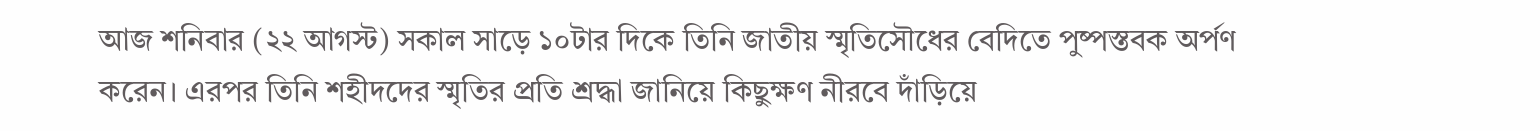আজ শনিবার (২২ আগস্ট) সকাল সাড়ে ১০টার দিকে তিনি জাতীয় স্মৃতিসৌধের বেদিতে পুষ্পস্তবক অর্পণ করেন। এরপর তিনি শহীদদের স্মৃতির প্রতি শ্রদ্ধা জানিয়ে কিছুক্ষণ নীরবে দাঁড়িয়ে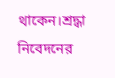থাকেন।শ্রদ্ধা নিবেদনের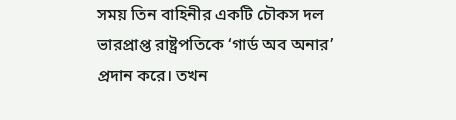সময় তিন বাহিনীর একটি চৌকস দল ভারপ্রাপ্ত রাষ্ট্রপতিকে ‘গার্ড অব অনার’ প্রদান করে। তখন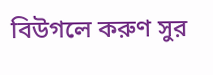বিউগলে করুণ সুর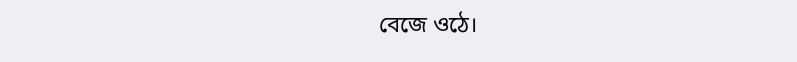বেজে ওঠে।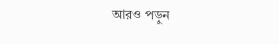আরও পড়ুন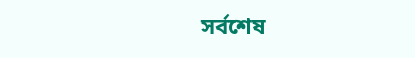সর্বশেষ